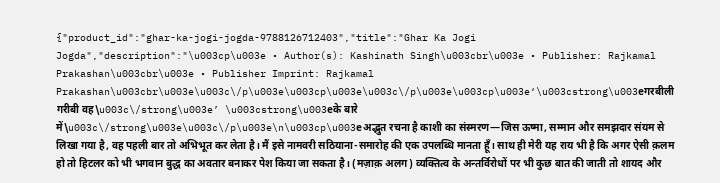{"product_id":"ghar-ka-jogi-jogda-9788126712403","title":"Ghar Ka Jogi Jogda","description":"\u003cp\u003e • Author(s): Kashinath Singh\u003cbr\u003e • Publisher: Rajkamal Prakashan\u003cbr\u003e • Publisher Imprint: Rajkamal Prakashan\u003cbr\u003e\u003c\/p\u003e\u003cp\u003e\u003c\/p\u003e\u003cp\u003e‘\u003cstrong\u003eगरबीली गरीबी वह\u003c\/strong\u003e’ \u003cstrong\u003eके बारे में\u003c\/strong\u003e\u003c\/p\u003e\n\u003cp\u003eअद्भुत रचना है काशी का संस्मरण—जिस ऊष्मा, सम्मान और समझदार संयम से लिखा गया है, वह पहली बार तो अभिभूत कर लेता है। मैं इसे नामवरी सठियाना-समारोह की एक उपलब्धि मानता हूँ। साथ ही मेरी यह राय भी है कि अगर ऐसी क़लम हो तो हिटलर को भी भगवान बुद्ध का अवतार बनाकर पेश किया जा सकता है। (मज़ाक़ अलग) व्यक्तित्व के अन्तर्विरोधों पर भी कुछ बात की जाती तो शायद और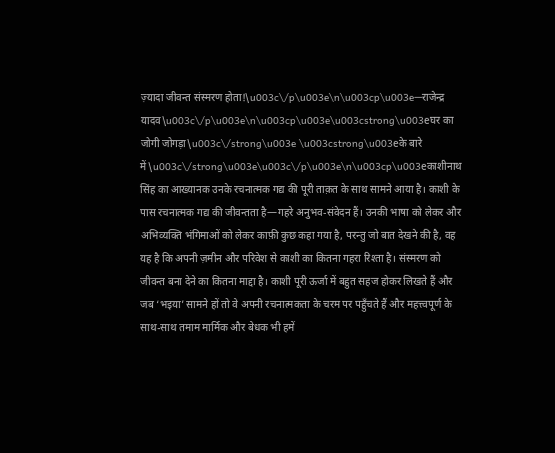ज़्यादा जीवन्त संस्मरण होता!\u003c\/p\u003e\n\u003cp\u003e—राजेन्द्र यादव\u003c\/p\u003e\n\u003cp\u003e\u003cstrong\u003eघर का जोगी जोगड़ा\u003c\/strong\u003e \u003cstrong\u003eके बारे में\u003c\/strong\u003e\u003c\/p\u003e\n\u003cp\u003eकाशीनाथ सिंह का आख्यानक उनके रचनात्मक गद्य की पूरी ताक़त के साथ सामने आया है। काशी के पास रचनात्मक गद्य की जीवन्तता है—गहरे अनुभव-संवेदन हैं। उनकी भाषा को लेकर और अभिव्यक्ति भंगिमाओं को लेकर काफ़ी कुछ कहा गया है, परन्तु जो बात देखने की है, वह यह है कि अपनी ज़मीन और परिवेश से काशी का कितना गहरा रिश्ता है। संस्मरण को जीवन्त बना देने का कितना माद्दा है। काशी पूरी ऊर्जा में बहुत सहज होकर लिखते हैं और जब ‘भइया’ सामने हों तो वे अपनी रचनात्मकता के चरम पर पहुँचते हैं और महत्त्वपूर्ण के साथ-साथ तमाम मार्मिक और बेधक भी हमें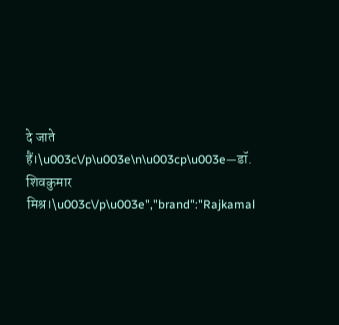दे जाते हैं।\u003c\/p\u003e\n\u003cp\u003e—डॉ. शिवकुमार मिश्र।\u003c\/p\u003e","brand":"Rajkamal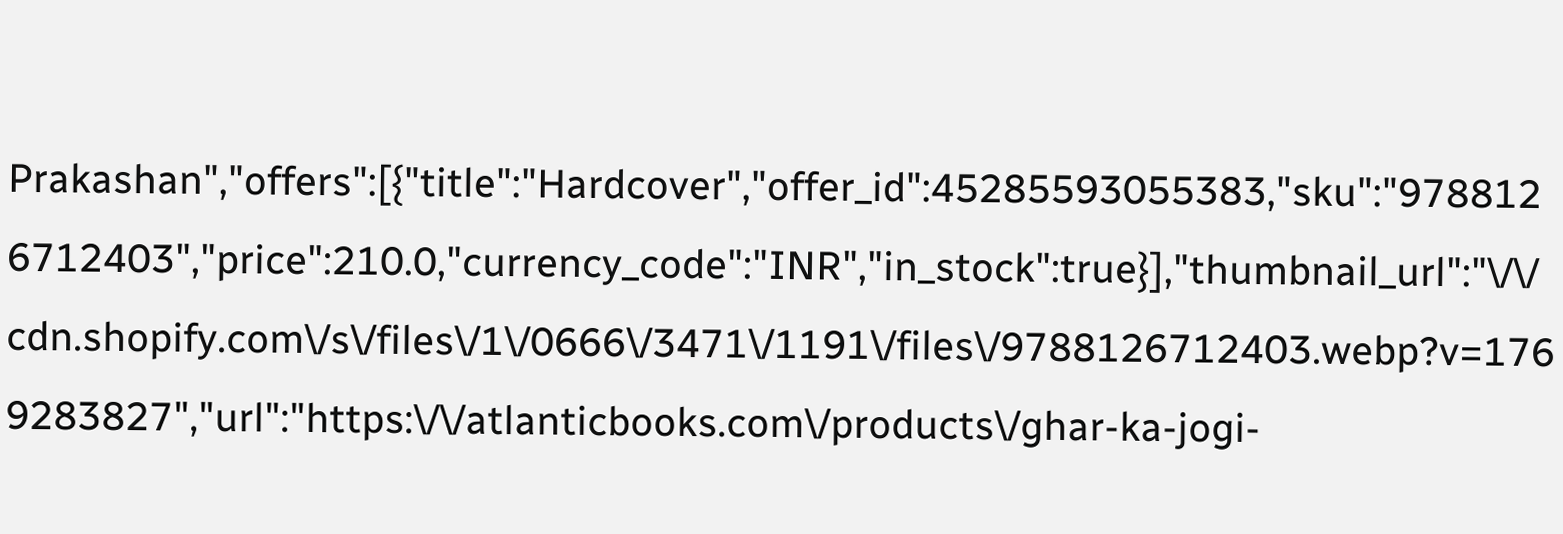Prakashan","offers":[{"title":"Hardcover","offer_id":45285593055383,"sku":"9788126712403","price":210.0,"currency_code":"INR","in_stock":true}],"thumbnail_url":"\/\/cdn.shopify.com\/s\/files\/1\/0666\/3471\/1191\/files\/9788126712403.webp?v=1769283827","url":"https:\/\/atlanticbooks.com\/products\/ghar-ka-jogi-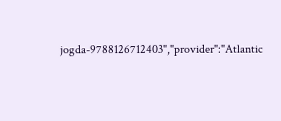jogda-9788126712403","provider":"Atlantic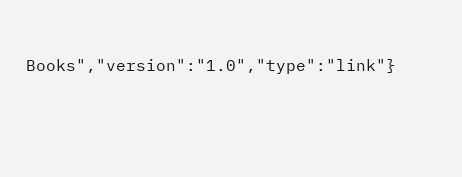Books","version":"1.0","type":"link"}